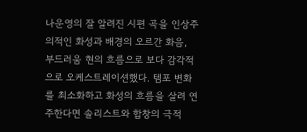나운영의 잘 알려진 시편 곡을 인상주의적인 화성과 배경의 오르간 화음, 부드러움 현의 흐름으로 보다 감각적으로 오케스트레이션했다. 템포 변화를 최소화하고 화성의 흐름을 살려 연주한다면 솔리스트와 합창의 극적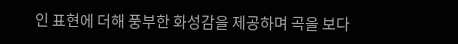인 표현에 더해 풍부한 화성감을 제공하며 곡을 보다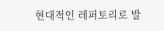현대적인 레퍼토리로 발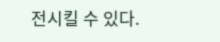전시킬 수 있다.